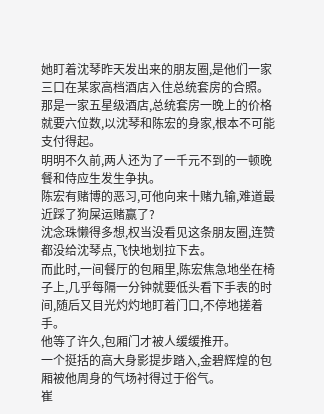她盯着沈琴昨天发出来的朋友圈,是他们一家三口在某家高档酒店入住总统套房的合照。
那是一家五星级酒店,总统套房一晚上的价格就要六位数,以沈琴和陈宏的身家,根本不可能支付得起。
明明不久前,两人还为了一千元不到的一顿晚餐和侍应生发生争执。
陈宏有赌博的恶习,可他向来十赌九输,难道最近踩了狗屎运赌赢了?
沈念珠懒得多想,权当没看见这条朋友圈,连赞都没给沈琴点,飞快地划拉下去。
而此时,一间餐厅的包厢里,陈宏焦急地坐在椅子上,几乎每隔一分钟就要低头看下手表的时间,随后又目光灼灼地盯着门口,不停地搓着手。
他等了许久,包厢门才被人缓缓推开。
一个挺括的高大身影提步踏入,金碧辉煌的包厢被他周身的气场衬得过于俗气。
崔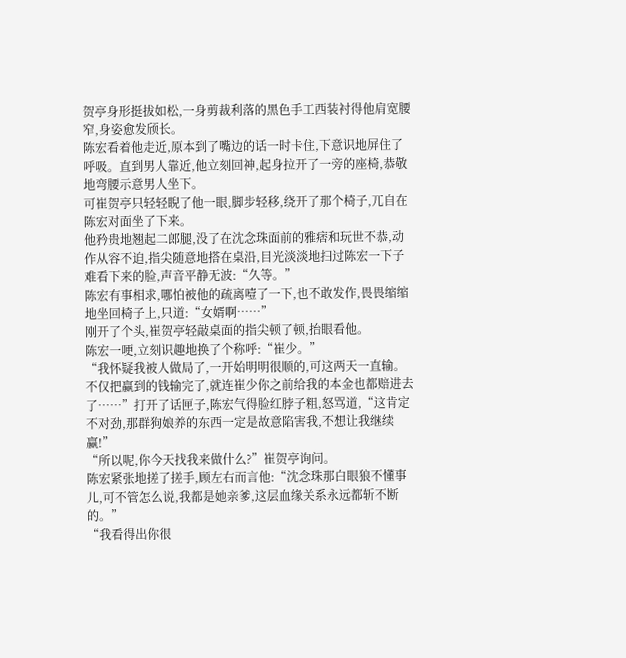贺亭身形挺拔如松,一身剪裁利落的黑色手工西装衬得他肩宽腰窄,身姿愈发颀长。
陈宏看着他走近,原本到了嘴边的话一时卡住,下意识地屏住了呼吸。直到男人靠近,他立刻回神,起身拉开了一旁的座椅,恭敬地弯腰示意男人坐下。
可崔贺亭只轻轻睨了他一眼,脚步轻移,绕开了那个椅子,兀自在陈宏对面坐了下来。
他矜贵地翘起二郎腿,没了在沈念珠面前的雅痞和玩世不恭,动作从容不迫,指尖随意地搭在桌沿,目光淡淡地扫过陈宏一下子难看下来的脸,声音平静无波:“久等。”
陈宏有事相求,哪怕被他的疏离噎了一下,也不敢发作,畏畏缩缩地坐回椅子上,只道:“女婿啊……”
刚开了个头,崔贺亭轻敲桌面的指尖顿了顿,抬眼看他。
陈宏一哽,立刻识趣地换了个称呼:“崔少。”
“我怀疑我被人做局了,一开始明明很顺的,可这两天一直输。不仅把赢到的钱输完了,就连崔少你之前给我的本金也都赔进去了……”打开了话匣子,陈宏气得脸红脖子粗,怒骂道,“这肯定不对劲,那群狗娘养的东西一定是故意陷害我,不想让我继续赢!”
“所以呢,你今天找我来做什么?”崔贺亭询问。
陈宏紧张地搓了搓手,顾左右而言他:“沈念珠那白眼狼不懂事儿,可不管怎么说,我都是她亲爹,这层血缘关系永远都斩不断的。”
“我看得出你很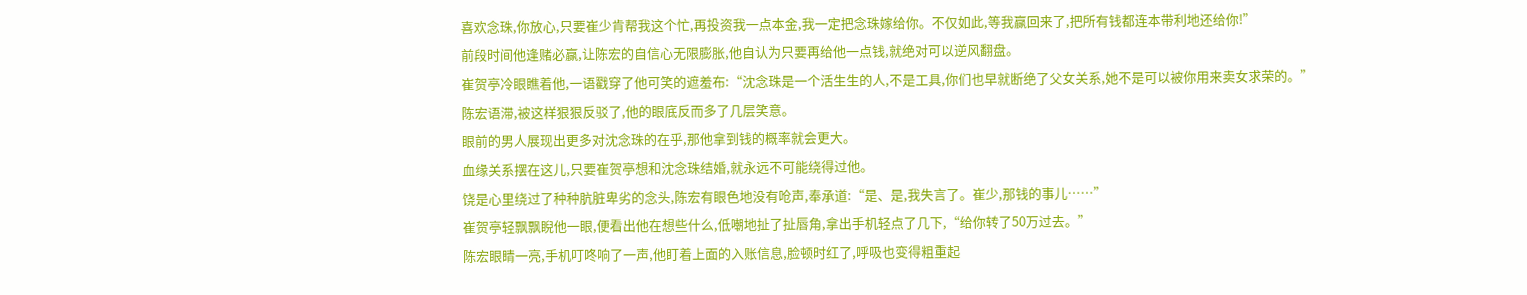喜欢念珠,你放心,只要崔少肯帮我这个忙,再投资我一点本金,我一定把念珠嫁给你。不仅如此,等我赢回来了,把所有钱都连本带利地还给你!”
前段时间他逢赌必赢,让陈宏的自信心无限膨胀,他自认为只要再给他一点钱,就绝对可以逆风翻盘。
崔贺亭冷眼瞧着他,一语戳穿了他可笑的遮羞布:“沈念珠是一个活生生的人,不是工具,你们也早就断绝了父女关系,她不是可以被你用来卖女求荣的。”
陈宏语滞,被这样狠狠反驳了,他的眼底反而多了几层笑意。
眼前的男人展现出更多对沈念珠的在乎,那他拿到钱的概率就会更大。
血缘关系摆在这儿,只要崔贺亭想和沈念珠结婚,就永远不可能绕得过他。
饶是心里绕过了种种肮脏卑劣的念头,陈宏有眼色地没有呛声,奉承道:“是、是,我失言了。崔少,那钱的事儿……”
崔贺亭轻飘飘睨他一眼,便看出他在想些什么,低嘲地扯了扯唇角,拿出手机轻点了几下,“给你转了50万过去。”
陈宏眼睛一亮,手机叮咚响了一声,他盯着上面的入账信息,脸顿时红了,呼吸也变得粗重起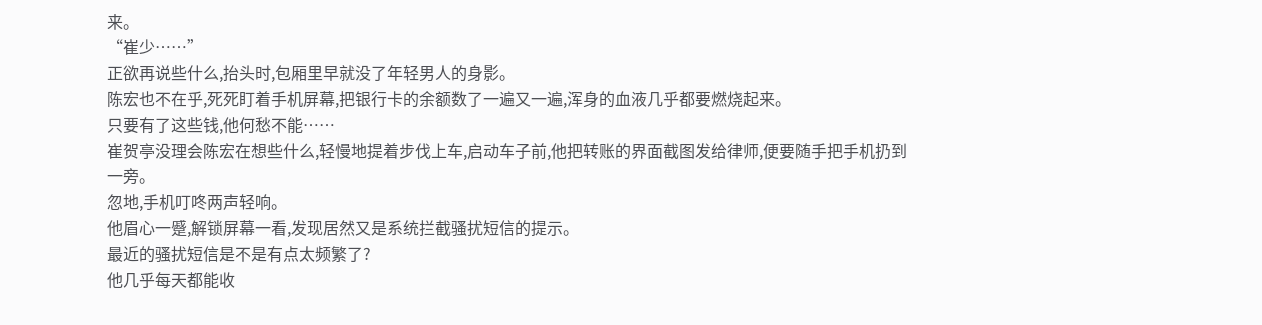来。
“崔少……”
正欲再说些什么,抬头时,包厢里早就没了年轻男人的身影。
陈宏也不在乎,死死盯着手机屏幕,把银行卡的余额数了一遍又一遍,浑身的血液几乎都要燃烧起来。
只要有了这些钱,他何愁不能……
崔贺亭没理会陈宏在想些什么,轻慢地提着步伐上车,启动车子前,他把转账的界面截图发给律师,便要随手把手机扔到一旁。
忽地,手机叮咚两声轻响。
他眉心一蹙,解锁屏幕一看,发现居然又是系统拦截骚扰短信的提示。
最近的骚扰短信是不是有点太频繁了?
他几乎每天都能收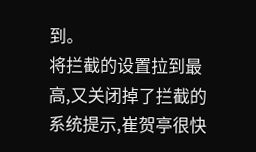到。
将拦截的设置拉到最高,又关闭掉了拦截的系统提示,崔贺亭很快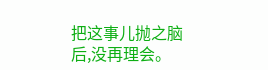把这事儿抛之脑后,没再理会。